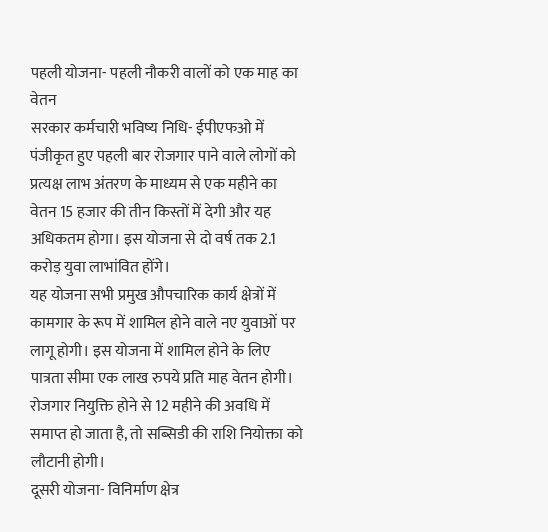पहली योजना- पहली नौकरी वालों को एक माह का वेतन
सरकार कर्मचारी भविष्य निधि- ईपीएफओ में पंजीकृत हुए पहली बार रोजगार पाने वाले लोगों को प्रत्यक्ष लाभ अंतरण के माध्यम से एक महीने का वेतन 15 हजार की तीन किस्तों में देगी और यह अधिकतम होगा। इस योजना से दो वर्ष तक 2.1 करोड़ युवा लाभांवित होंगे।
यह योजना सभी प्रमुख औपचारिक कार्य क्षेत्रों में कामगार के रूप में शामिल होने वाले नए युवाओं पर लागू होगी। इस योजना में शामिल होने के लिए पात्रता सीमा एक लाख रुपये प्रति माह वेतन होगी। रोजगार नियुक्ति होने से 12 महीने की अवधि में समाप्त हो जाता है, तो सब्सिडी की राशि नियोक्ता को लौटानी होगी।
दूसरी योजना- विनिर्माण क्षेत्र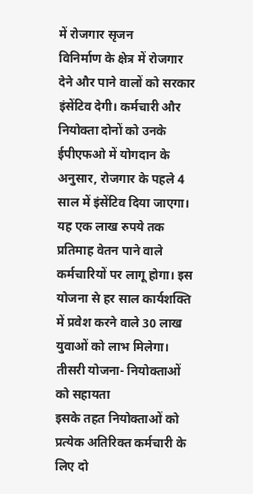में रोजगार सृजन
विनिर्माण के क्षेत्र में रोजगार देने और पाने वालों को सरकार इंसेंटिव देगी। कर्मचारी और नियोक्ता दोनों को उनके ईपीएफओ में योगदान के अनुसार, रोजगार के पहले 4 साल में इंसेंटिव दिया जाएगा। यह एक लाख रुपये तक प्रतिमाह वेतन पाने वाले कर्मचारियों पर लागू होगा। इस योजना से हर साल कार्यशक्ति में प्रवेश करने वाले 30 लाख युवाओं को लाभ मिलेगा।
तीसरी योजना- नियोक्ताओं को सहायता
इसके तहत नियोक्ताओं को प्रत्येक अतिरिक्त कर्मचारी के लिए दो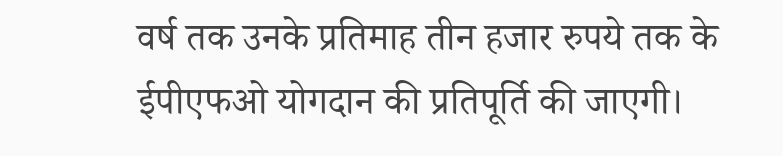वर्ष तक उनके प्रतिमाह तीन हजार रुपये तक के ईपीएफओ योगदान की प्रतिपूर्ति की जाएगी।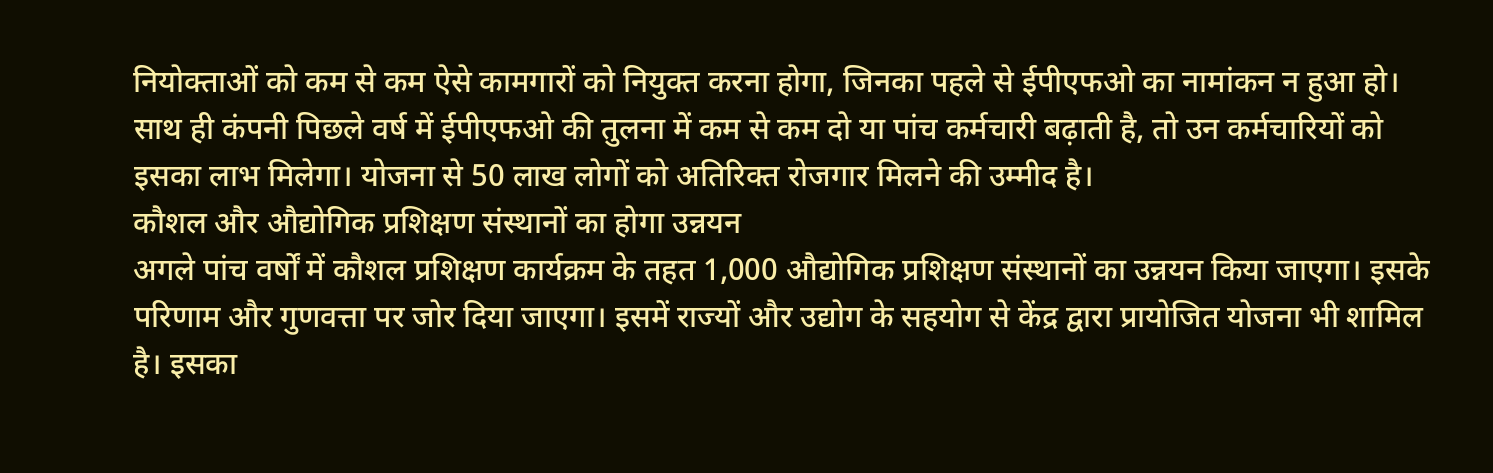नियोक्ताओं को कम से कम ऐसे कामगारों को नियुक्त करना होगा, जिनका पहले से ईपीएफओ का नामांकन न हुआ हो।
साथ ही कंपनी पिछले वर्ष में ईपीएफओ की तुलना में कम से कम दो या पांच कर्मचारी बढ़ाती है, तो उन कर्मचारियों को इसका लाभ मिलेगा। योजना से 50 लाख लोगों को अतिरिक्त रोजगार मिलने की उम्मीद है।
कौशल और औद्योगिक प्रशिक्षण संस्थानों का होगा उन्नयन
अगले पांच वर्षों में कौशल प्रशिक्षण कार्यक्रम के तहत 1,000 औद्योगिक प्रशिक्षण संस्थानों का उन्नयन किया जाएगा। इसके परिणाम और गुणवत्ता पर जोर दिया जाएगा। इसमें राज्यों और उद्योग के सहयोग से केंद्र द्वारा प्रायोजित योजना भी शामिल है। इसका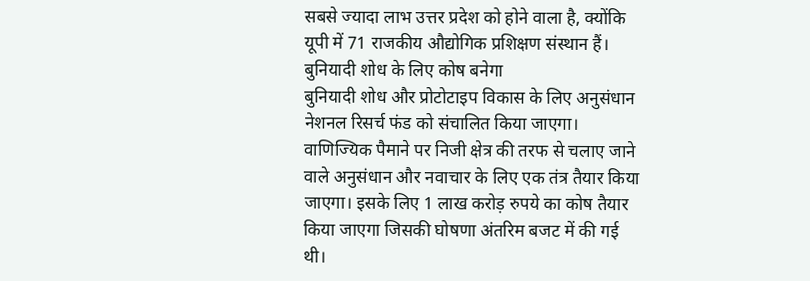सबसे ज्यादा लाभ उत्तर प्रदेश को होने वाला है, क्योंकि यूपी में 71 राजकीय औद्योगिक प्रशिक्षण संस्थान हैं।
बुनियादी शोध के लिए कोष बनेगा
बुनियादी शोध और प्रोटोटाइप विकास के लिए अनुसंधान नेशनल रिसर्च फंड को संचालित किया जाएगा। वाणिज्यिक पैमाने पर निजी क्षेत्र की तरफ से चलाए जाने वाले अनुसंधान और नवाचार के लिए एक तंत्र तैयार किया जाएगा। इसके लिए 1 लाख करोड़ रुपये का कोष तैयार किया जाएगा जिसकी घोषणा अंतरिम बजट में की गई थी।